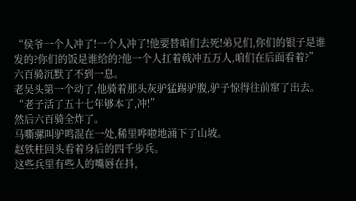“侯爷一个人冲了!一个人冲了!他要替咱们去死!弟兄们,你们的银子是谁发的?你们的饭是谁给的?他一个人扛着戟冲五万人,咱们在后面看着?”
六百骑沉默了不到一息。
老吴头第一个动了,他骑着那头灰驴猛踢驴腹,驴子惊得往前窜了出去。
“老子活了五十七年够本了,冲!”
然后六百骑全炸了。
马嘶骡叫驴鸣混在一处,稀里哗啦地涌下了山坡。
赵铁柱回头看着身后的四千步兵。
这些兵里有些人的嘴唇在抖,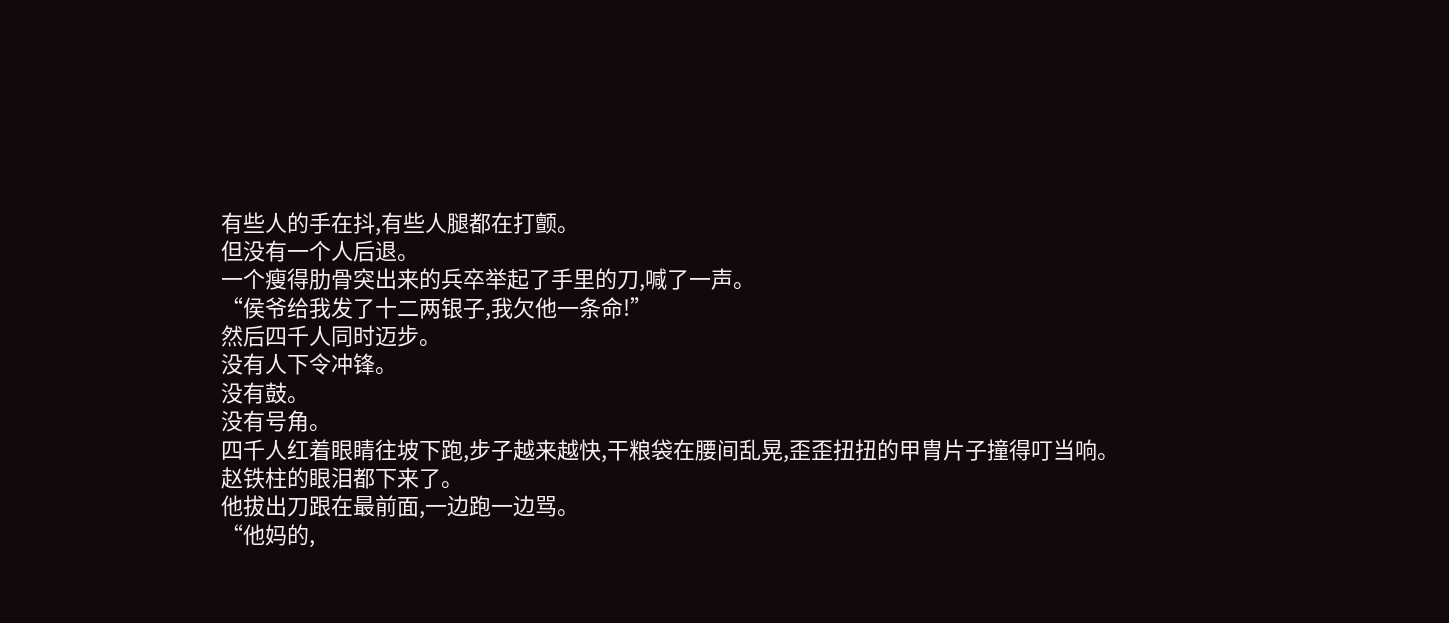有些人的手在抖,有些人腿都在打颤。
但没有一个人后退。
一个瘦得肋骨突出来的兵卒举起了手里的刀,喊了一声。
“侯爷给我发了十二两银子,我欠他一条命!”
然后四千人同时迈步。
没有人下令冲锋。
没有鼓。
没有号角。
四千人红着眼睛往坡下跑,步子越来越快,干粮袋在腰间乱晃,歪歪扭扭的甲胄片子撞得叮当响。
赵铁柱的眼泪都下来了。
他拔出刀跟在最前面,一边跑一边骂。
“他妈的,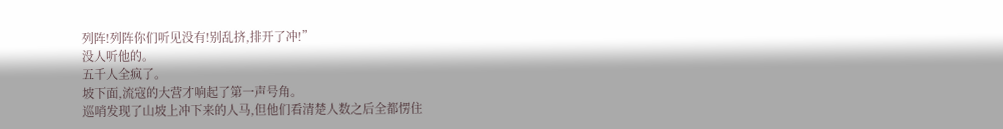列阵!列阵你们听见没有!别乱挤,排开了冲!”
没人听他的。
五千人全疯了。
坡下面,流寇的大营才响起了第一声号角。
巡哨发现了山坡上冲下来的人马,但他们看清楚人数之后全都愣住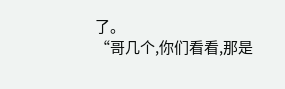了。
“哥几个,你们看看,那是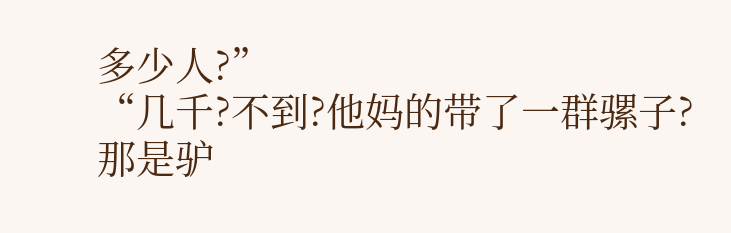多少人?”
“几千?不到?他妈的带了一群骡子?那是驴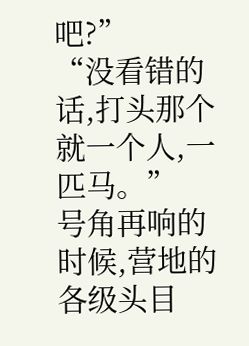吧?”
“没看错的话,打头那个就一个人,一匹马。”
号角再响的时候,营地的各级头目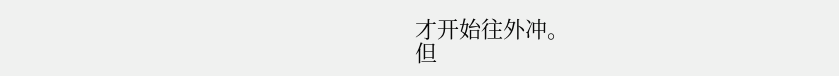才开始往外冲。
但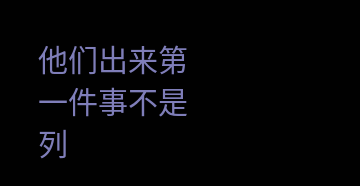他们出来第一件事不是列